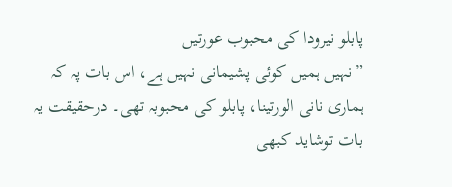پابلو نیرودا کی محبوب عورتیں
”نہیں ہمیں کوئی پشیمانی نہیں ہے، اس بات پہ کہ ہماری نانی الورتینا، پابلو کی محبوبہ تھی۔ درحقیقت یہ بات توشاید کبھی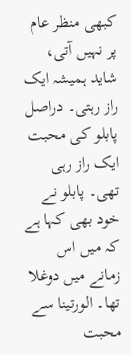کبھی منظر عام پر نہیں آتی، شاید ہمیشہ ایک راز رہتی۔ دراصل پابلو کی محبت ایک راز رہی تھی۔ پابلو نے خود بھی کہا ہے کہ میں اس زمانے میں دوغلا تھا۔ الورتینا سے محبت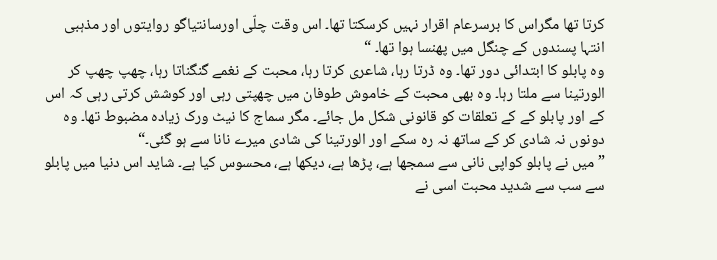کرتا تھا مگراس کا برسرعام اقرار نہیں کرسکتا تھا۔ اس وقت چلّی اورسانتیاگو روایتوں اور مذہبی انتہا پسندوں کے چنگل میں پھنسا ہوا تھا۔ “
وہ پابلو کا ابتدائی دور تھا۔ وہ ڈرتا رہا، شاعری کرتا رہا، محبت کے نغمے گنگناتا رہا، چھپ چھپ کر الورتینا سے ملتا رہا۔ وہ بھی محبت کے خاموش طوفان میں چھپتی رہی اور کوشش کرتی رہی کہ اس کے اور پابلو کے کے تعلقات کو قانونی شکل مل جائے۔ مگر سماج کا نیٹ ورک زیادہ مضبوط تھا۔ وہ دونوں نہ شادی کر کے ساتھ نہ رہ سکے اور الورتینا کی شادی میرے نانا سے ہو گئی۔“
”میں نے پابلو کواپی نانی سے سمجھا ہے، پڑھا ہے، دیکھا ہے، محسوس کیا ہے۔ شاید اس دنیا میں پابلو سے سب سے شدید محبت اسی نے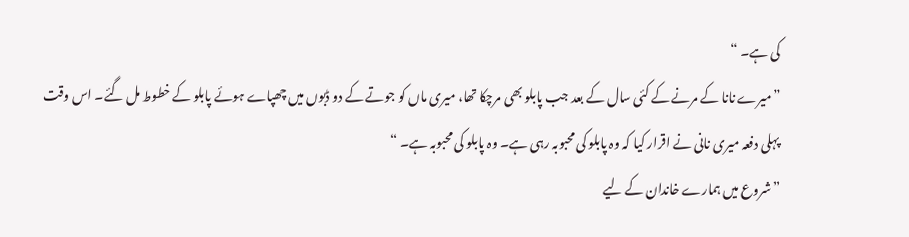کی ہے۔ “
”میرے نانا کے مرنے کے کئی سال کے بعد جب پابلو بھی مرچکا تھا، میری ماں کو جوتے کے دو ڈبوں میں چھپاے ہوئے پابلو کے خطوط مل گئے۔ اس وقت پہلی دفعہ میری نانی نے اقرار کیا کہ وہ پابلو کی محبوبہ رہی ہے۔ وہ پابلو کی محبوبہ ہے۔ “
”شروع میں ہمارے خاندان کے لیے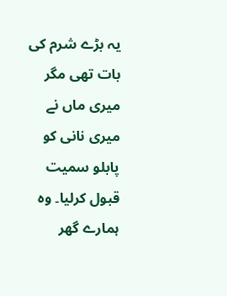یہ بڑے شرم کی بات تھی مگر میری ماں نے میری نانی کو پابلو سمیت قبول کرلیا۔ وہ ہمارے گھر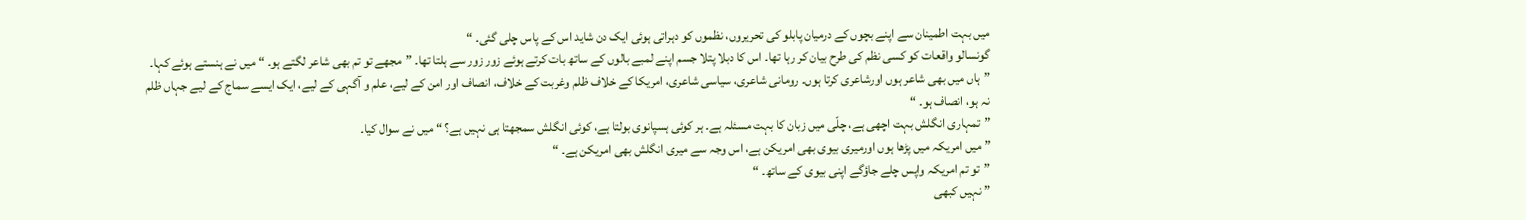میں بہت اطمینان سے اپنے بچوں کے درمیان پابلو کی تحریروں، نظموں کو دہراتی ہوئی ایک دن شاید اس کے پاس چلی گئی۔ “
گونسالو واقعات کو کسی نظم کی طرح بیان کر رہا تھا۔ اس کا دبلا پتلا جسم اپنے لمبے بالوں کے ساتھ بات کرتے ہوئے زور زور سے ہلتا تھا۔ ”مجھے تو تم بھی شاعر لگتے ہو۔ “ میں نے ہنستے ہوئے کہا۔
”ہاں میں بھی شاعر ہوں اورشاعری کرتا ہوں۔ رومانی شاعری، سیاسی شاعری، امریکا کے خلاف ظلم وغربت کے خلاف، انصاف اور امن کے لیے، علم و آگہی کے لیے، ایک ایسے سماج کے لیے جہاں ظلم نہ ہو، انصاف ہو۔ “
”تمہاری انگلش بہت اچھی ہے، چلّی میں زبان کا بہت مسئلہ ہے۔ ہر کوئی ہسپانوی بولتا ہے، کوئی انگلش سمجھتا ہی نہیں ہے؟ “ میں نے سوال کیا۔
”میں امریکہ میں پڑھا ہوں اورمیری بیوی بھی امریکن ہے، اس وجہ سے میری انگلش بھی امریکن ہے۔ “
”تو تم امریکہ واپس چلے جاؤگے اپنی بیوی کے ساتھ۔ “
”نہیں کبھی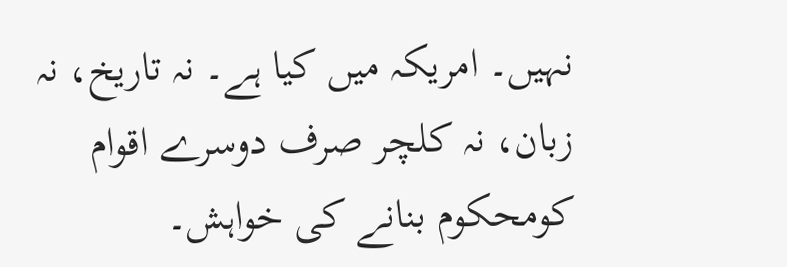نہیں۔ امریکہ میں کیا ہے۔ نہ تاریخ، نہ زبان، نہ کلچر صرف دوسرے اقوام کومحکوم بنانے کی خواہش۔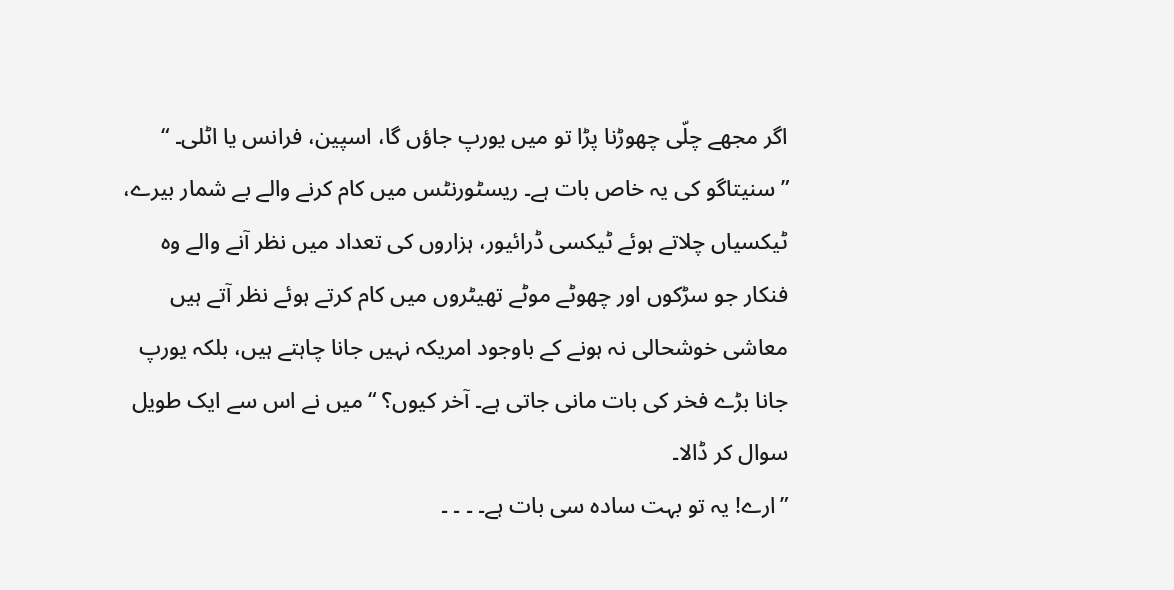اگر مجھے چلّی چھوڑنا پڑا تو میں یورپ جاؤں گا، اسپین، فرانس یا اٹلی۔ “
”سنیتاگو کی یہ خاص بات ہے۔ ریسٹورنٹس میں کام کرنے والے بے شمار بیرے، ٹیکسیاں چلاتے ہوئے ٹیکسی ڈرائیور، ہزاروں کی تعداد میں نظر آنے والے وہ فنکار جو سڑکوں اور چھوٹے موٹے تھیٹروں میں کام کرتے ہوئے نظر آتے ہیں معاشی خوشحالی نہ ہونے کے باوجود امریکہ نہیں جانا چاہتے ہیں، بلکہ یورپ جانا بڑے فخر کی بات مانی جاتی ہے۔ آخر کیوں؟ “ میں نے اس سے ایک طویل سوال کر ڈالا۔
”ارے! یہ تو بہت سادہ سی بات ہے۔ ۔ ۔ ۔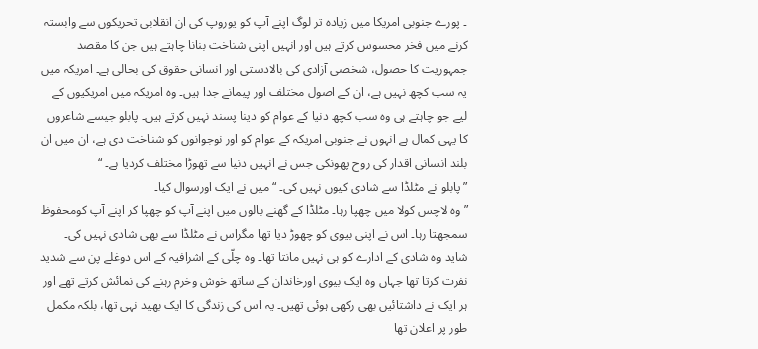۔ پورے جنوبی امریکا میں زیادہ تر لوگ اپنے آپ کو یوروپ کی ان انقلابی تحریکوں سے وابستہ کرنے میں فخر محسوس کرتے ہیں اور انہیں اپنی شناخت بنانا چاہتے ہیں جن کا مقصد جمہوریت کا حصول، شخصی آزادی کی بالادستی اور انسانی حقوق کی بحالی ہے۔ امریکہ میں یہ سب کچھ نہیں ہے، ان کے اصول مختلف اور پیمانے جدا ہیں۔ وہ امریکہ میں امریکیوں کے لیے جو چاہتے ہی وہ سب کچھ دنیا کے عوام کو دینا پسند نہیں کرتے ہیں۔ پابلو جیسے شاعروں کا یہی کمال ہے انہوں نے جنوبی امریکہ کے عوام کو اور نوجوانوں کو شناخت دی ہے، ان میں ان بلند انسانی اقدار کی روح پھونکی جس نے انہیں دنیا سے تھوڑا مختلف کردیا ہے۔ “
”پابلو نے مٹلڈا سے شادی کیوں نہیں کی۔ “ میں نے ایک اورسوال کیا۔
”وہ لاچس کولا میں چھپا رہا۔ مٹلڈا کے گھنے بالوں میں اپنے آپ کو چھپا کر اپنے آپ کومحفوظ سمجھتا رہا۔ اس نے اپنی بیوی کو چھوڑ دیا تھا مگراس نے مٹلڈا سے بھی شادی نہیں کی۔ شاید وہ شادی کے ادارے کو ہی نہیں مانتا تھا۔ وہ چلّی کے اشرافیہ کے اس دوغلے پن سے شدید نفرت کرتا تھا جہاں وہ ایک بیوی اورخاندان کے ساتھ خوش وخرم رہنے کی نمائش کرتے تھے اور ہر ایک نے داشتائیں بھی رکھی ہوئی تھیں۔ یہ اس کی زندگی کا ایک بھید نہی تھا، بلکہ مکمل طور پر اعلان تھا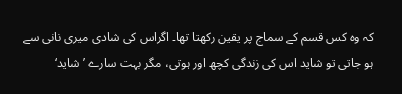کہ وہ کس قسم کے سماج پر یقین رکھتا تھا۔ اگراس کی شادی میری نانی سے ہو جاتی تو شاید اس کی زندگی کچھ اور ہوتی، مگر بہت سارے ’شاید‘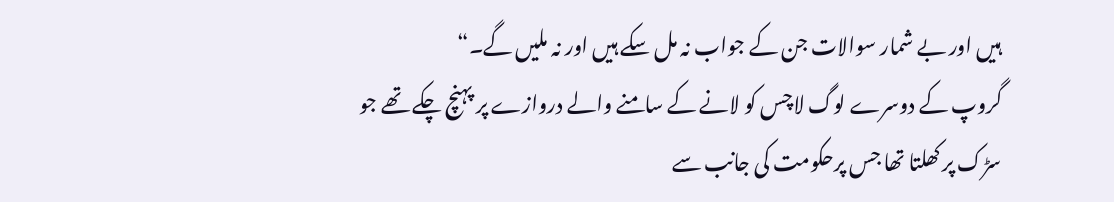ہیں اور بے شمار سوالات جن کے جواب نہ مل سکے ہیں اور نہ ملیں گے۔“
گروپ کے دوسرے لوگ لاچس کو لانے کے سامنے والے دروازے پر پہنچ چکے تھے جو سڑک پر کھلتا تھا جس پرحکومت کی جانب سے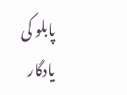پابلو کی یادگار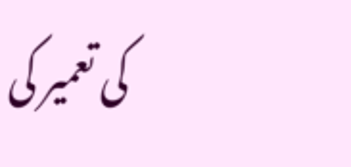کی تعمیر کی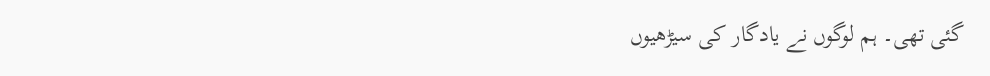گئی تھی۔ ہم لوگوں نے یادگار کی سیڑھیوں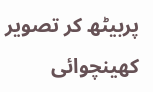پربیٹھ کر تصویر کھینچوائی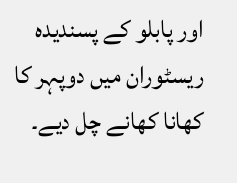اور پابلو کے پسندیدہ ریسٹوران میں دوپہر کا کھانا کھانے چل دیے۔